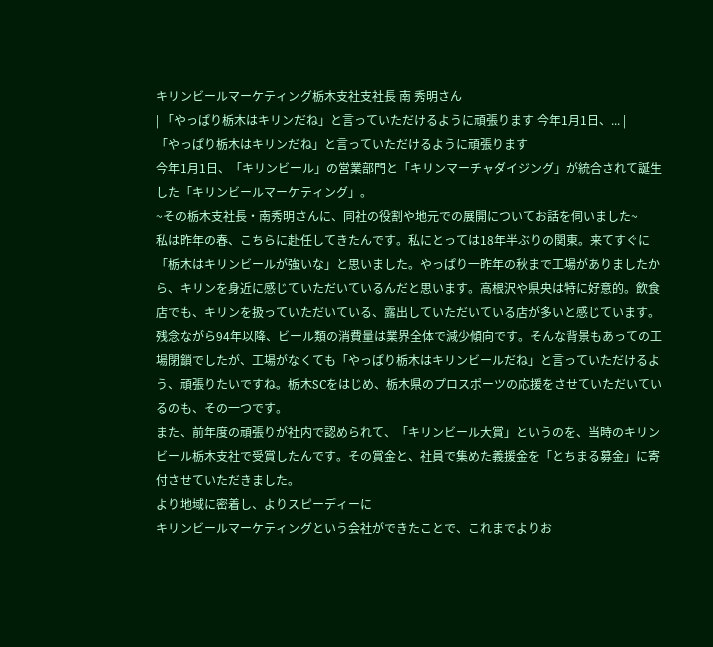キリンビールマーケティング栃木支社支社長 南 秀明さん
| 「やっぱり栃木はキリンだね」と言っていただけるように頑張ります 今年1月1日、... |
「やっぱり栃木はキリンだね」と言っていただけるように頑張ります
今年1月1日、「キリンビール」の営業部門と「キリンマーチャダイジング」が統合されて誕生した「キリンビールマーケティング」。
~その栃木支社長・南秀明さんに、同社の役割や地元での展開についてお話を伺いました~
私は昨年の春、こちらに赴任してきたんです。私にとっては18年半ぶりの関東。来てすぐに「栃木はキリンビールが強いな」と思いました。やっぱり一昨年の秋まで工場がありましたから、キリンを身近に感じていただいているんだと思います。高根沢や県央は特に好意的。飲食店でも、キリンを扱っていただいている、露出していただいている店が多いと感じています。
残念ながら94年以降、ビール類の消費量は業界全体で減少傾向です。そんな背景もあっての工場閉鎖でしたが、工場がなくても「やっぱり栃木はキリンビールだね」と言っていただけるよう、頑張りたいですね。栃木SCをはじめ、栃木県のプロスポーツの応援をさせていただいているのも、その一つです。
また、前年度の頑張りが社内で認められて、「キリンビール大賞」というのを、当時のキリンビール栃木支社で受賞したんです。その賞金と、社員で集めた義援金を「とちまる募金」に寄付させていただきました。
より地域に密着し、よりスピーディーに
キリンビールマーケティングという会社ができたことで、これまでよりお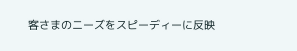客さまのニーズをスピーディーに反映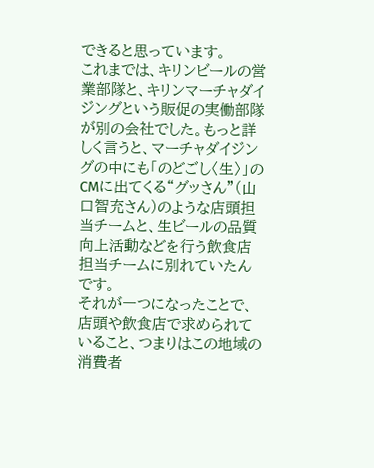できると思っています。
これまでは、キリンビールの営業部隊と、キリンマーチャダイジングという販促の実働部隊が別の会社でした。もっと詳しく言うと、マーチャダイジングの中にも「のどごし〈生〉」のCMに出てくる“グッさん”(山口智充さん)のような店頭担当チームと、生ビールの品質向上活動などを行う飲食店担当チームに別れていたんです。
それが一つになったことで、店頭や飲食店で求められていること、つまりはこの地域の消費者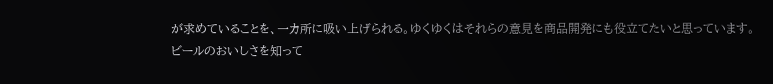が求めていることを、一カ所に吸い上げられる。ゆくゆくはそれらの意見を商品開発にも役立てたいと思っています。
ビールのおいしさを知って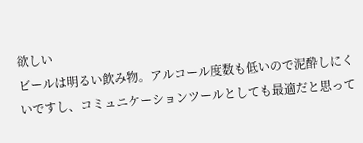欲しい
ビールは明るい飲み物。アルコール度数も低いので泥酔しにくいですし、コミュニケーションツールとしても最適だと思って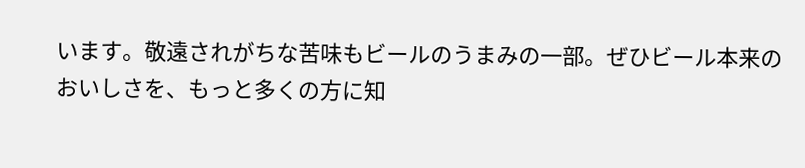います。敬遠されがちな苦味もビールのうまみの一部。ぜひビール本来のおいしさを、もっと多くの方に知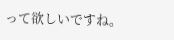って欲しいですね。